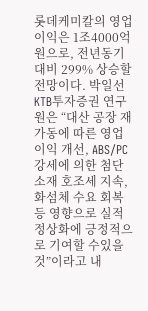롯데케미칼의 영업이익은 1조4000억원으로, 전년동기대비 299% 상승할 전망이다. 박일선 KTB투자증권 연구원은 “대산 공장 재가동에 따른 영업이익 개선, ABS/PC 강세에 의한 첨단소재 호조세 지속, 화섬체 수요 회복 등 영향으로 실적 정상화에 긍정적으로 기여할 수있을 것”이라고 내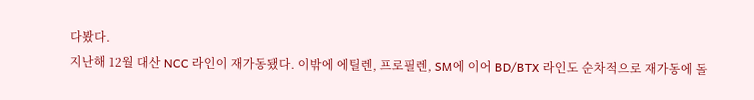다봤다.
지난해 12월 대산 NCC 라인이 재가동됐다. 이밖에 에틸렌, 프로필렌, SM에 이어 BD/BTX 라인도 순차적으로 재가동에 돌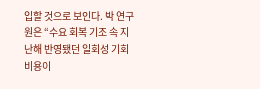입할 것으로 보인다. 박 연구원은 “수요 회복 기조 속 지난해 반영됐던 일회성 기회비용이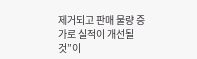제거되고 판매 물량 증가로 실적이 개선될 것”이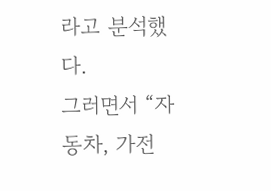라고 분석했다.
그러면서 “자동차, 가전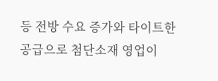등 전방 수요 증가와 타이트한 공급으로 첨단소재 영업이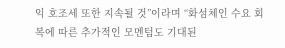익 호조세 또한 지속될 것”이라며 “화섬체인 수요 회복에 따른 추가적인 모멘텀도 기대된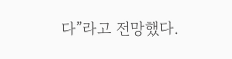다”라고 전망했다.